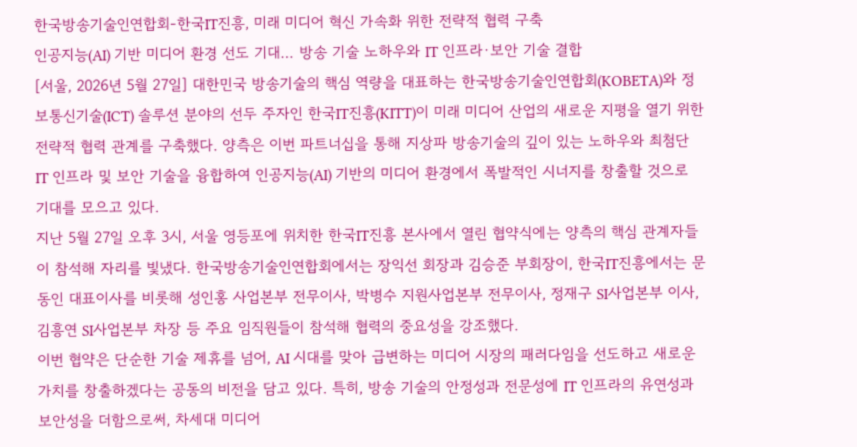한국방송기술인연합회-한국IT진흥, 미래 미디어 혁신 가속화 위한 전략적 협력 구축
인공지능(AI) 기반 미디어 환경 선도 기대… 방송 기술 노하우와 IT 인프라·보안 기술 결합
[서울, 2026년 5월 27일] 대한민국 방송기술의 핵심 역량을 대표하는 한국방송기술인연합회(KOBETA)와 정보통신기술(ICT) 솔루션 분야의 선두 주자인 한국IT진흥(KITT)이 미래 미디어 산업의 새로운 지평을 열기 위한 전략적 협력 관계를 구축했다. 양측은 이번 파트너십을 통해 지상파 방송기술의 깊이 있는 노하우와 최첨단 IT 인프라 및 보안 기술을 융합하여 인공지능(AI) 기반의 미디어 환경에서 폭발적인 시너지를 창출할 것으로 기대를 모으고 있다.
지난 5월 27일 오후 3시, 서울 영등포에 위치한 한국IT진흥 본사에서 열린 협약식에는 양측의 핵심 관계자들이 참석해 자리를 빛냈다. 한국방송기술인연합회에서는 장익선 회장과 김승준 부회장이, 한국IT진흥에서는 문동인 대표이사를 비롯해 성인홍 사업본부 전무이사, 박병수 지원사업본부 전무이사, 정재구 SI사업본부 이사, 김흥연 SI사업본부 차장 등 주요 임직원들이 참석해 협력의 중요성을 강조했다.
이번 협약은 단순한 기술 제휴를 넘어, AI 시대를 맞아 급변하는 미디어 시장의 패러다임을 선도하고 새로운 가치를 창출하겠다는 공동의 비전을 담고 있다. 특히, 방송 기술의 안정성과 전문성에 IT 인프라의 유연성과 보안성을 더함으로써, 차세대 미디어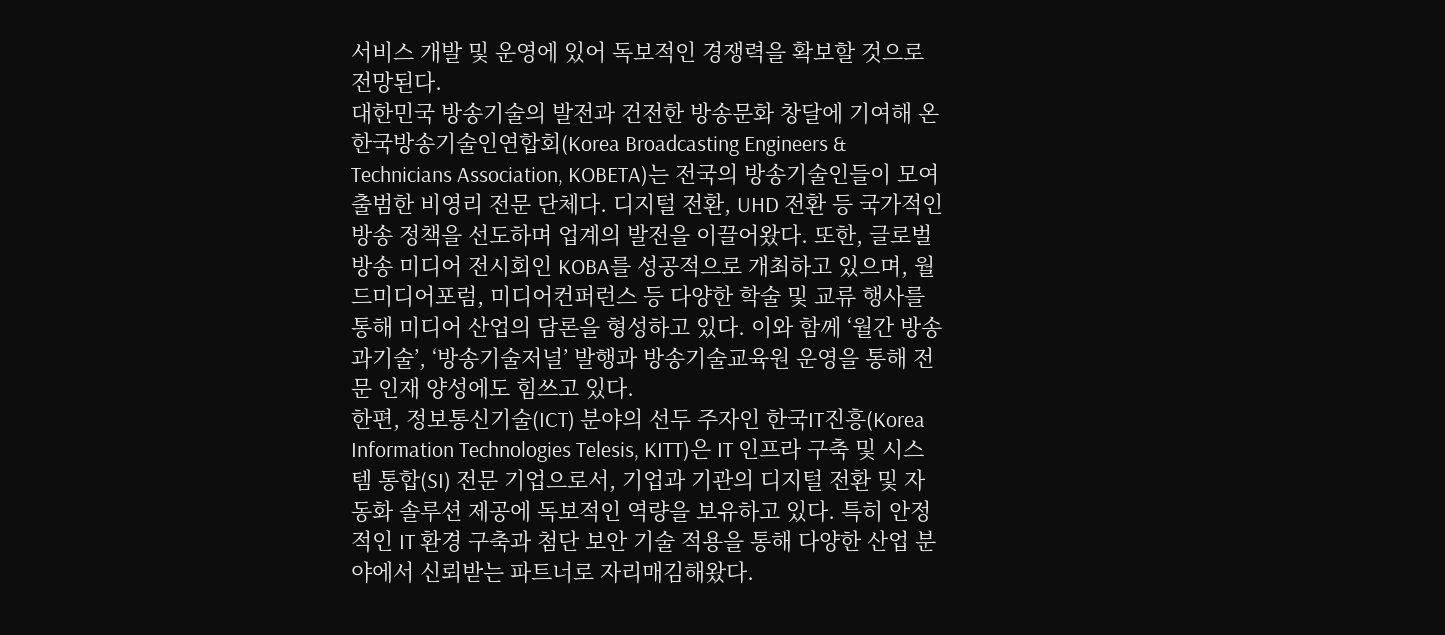서비스 개발 및 운영에 있어 독보적인 경쟁력을 확보할 것으로 전망된다.
대한민국 방송기술의 발전과 건전한 방송문화 창달에 기여해 온 한국방송기술인연합회(Korea Broadcasting Engineers & Technicians Association, KOBETA)는 전국의 방송기술인들이 모여 출범한 비영리 전문 단체다. 디지털 전환, UHD 전환 등 국가적인 방송 정책을 선도하며 업계의 발전을 이끌어왔다. 또한, 글로벌 방송 미디어 전시회인 KOBA를 성공적으로 개최하고 있으며, 월드미디어포럼, 미디어컨퍼런스 등 다양한 학술 및 교류 행사를 통해 미디어 산업의 담론을 형성하고 있다. 이와 함께 ‘월간 방송과기술’, ‘방송기술저널’ 발행과 방송기술교육원 운영을 통해 전문 인재 양성에도 힘쓰고 있다.
한편, 정보통신기술(ICT) 분야의 선두 주자인 한국IT진흥(Korea Information Technologies Telesis, KITT)은 IT 인프라 구축 및 시스템 통합(SI) 전문 기업으로서, 기업과 기관의 디지털 전환 및 자동화 솔루션 제공에 독보적인 역량을 보유하고 있다. 특히 안정적인 IT 환경 구축과 첨단 보안 기술 적용을 통해 다양한 산업 분야에서 신뢰받는 파트너로 자리매김해왔다.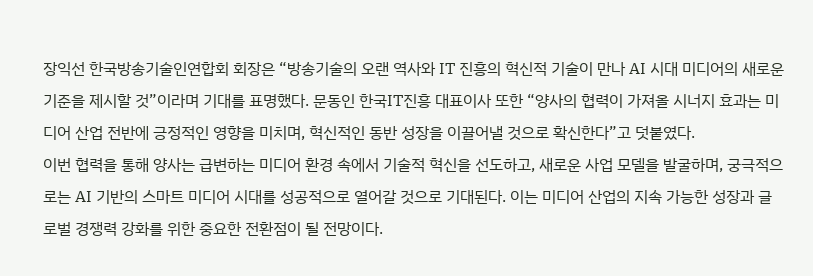장익선 한국방송기술인연합회 회장은 “방송기술의 오랜 역사와 IT 진흥의 혁신적 기술이 만나 AI 시대 미디어의 새로운 기준을 제시할 것”이라며 기대를 표명했다. 문동인 한국IT진흥 대표이사 또한 “양사의 협력이 가져올 시너지 효과는 미디어 산업 전반에 긍정적인 영향을 미치며, 혁신적인 동반 성장을 이끌어낼 것으로 확신한다”고 덧붙였다.
이번 협력을 통해 양사는 급변하는 미디어 환경 속에서 기술적 혁신을 선도하고, 새로운 사업 모델을 발굴하며, 궁극적으로는 AI 기반의 스마트 미디어 시대를 성공적으로 열어갈 것으로 기대된다. 이는 미디어 산업의 지속 가능한 성장과 글로벌 경쟁력 강화를 위한 중요한 전환점이 될 전망이다.